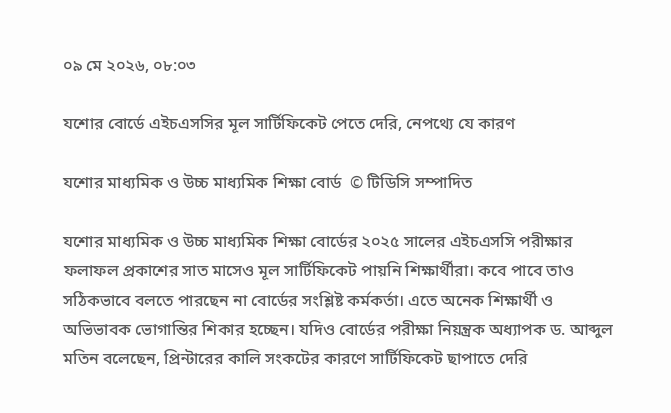০৯ মে ২০২৬, ০৮:০৩

যশোর বোর্ডে এইচএসসির মূল সার্টিফিকেট পেতে দেরি, নেপথ্যে যে কারণ

যশোর মাধ্যমিক ও উচ্চ মাধ্যমিক শিক্ষা বোর্ড  © টিডিসি সম্পাদিত

যশোর মাধ্যমিক ও উচ্চ মাধ্যমিক শিক্ষা বোর্ডের ২০২৫ সালের এইচএসসি পরীক্ষার ফলাফল প্রকাশের সাত মাসেও মূল সার্টিফিকেট পায়নি শিক্ষার্থীরা। কবে পাবে তাও সঠিকভাবে বলতে পারছেন না বোর্ডের সংশ্লিষ্ট কর্মকর্তা। এতে অনেক শিক্ষার্থী ও অভিভাবক ভোগান্তির শিকার হচ্ছেন। যদিও বোর্ডের পরীক্ষা নিয়ন্ত্রক অধ্যাপক ড. আব্দুল মতিন বলেছেন, প্রিন্টারের কালি সংকটের কারণে সার্টিফিকেট ছাপাতে দেরি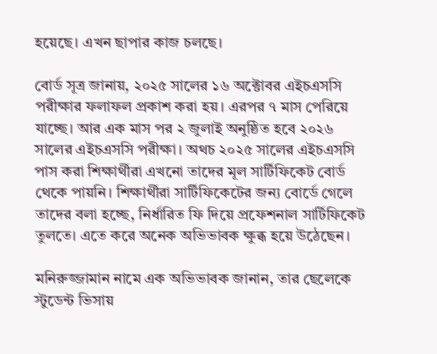হয়েছে। এখন ছাপার কাজ চলছে।

বোর্ড সূত্র জানায়, ২০২৫ সালের ১৬ অক্টোবর এইচএসসি পরীক্ষার ফলাফল প্রকাশ করা হয়। এরপর ৭ মাস পেরিয়ে যাচ্ছে। আর এক মাস পর ২ জুলাই অনুষ্ঠিত হবে ২০২৬ সালের এইচএসসি পরীক্ষা। অথচ ২০২৫ সালের এইচএসসি পাস করা শিক্ষার্থীরা এখনো তাদের মূল সার্টিফিকেট বোর্ড থেকে পায়নি। শিক্ষার্থীরা সার্টিফিকেটের জন্য বোর্ডে গেলে তাদের বলা হচ্ছে, নির্ধারিত ফি দিয়ে প্রফেশনাল সার্টিফিকেট তুলতে। এতে করে অনেক অভিভাবক ক্ষুব্ধ হয়ে উঠেছেন।

মনিরুজ্জামান নামে এক অভিভাবক জানান, তার ছেলেকে স্টুডেন্ট ভিসায়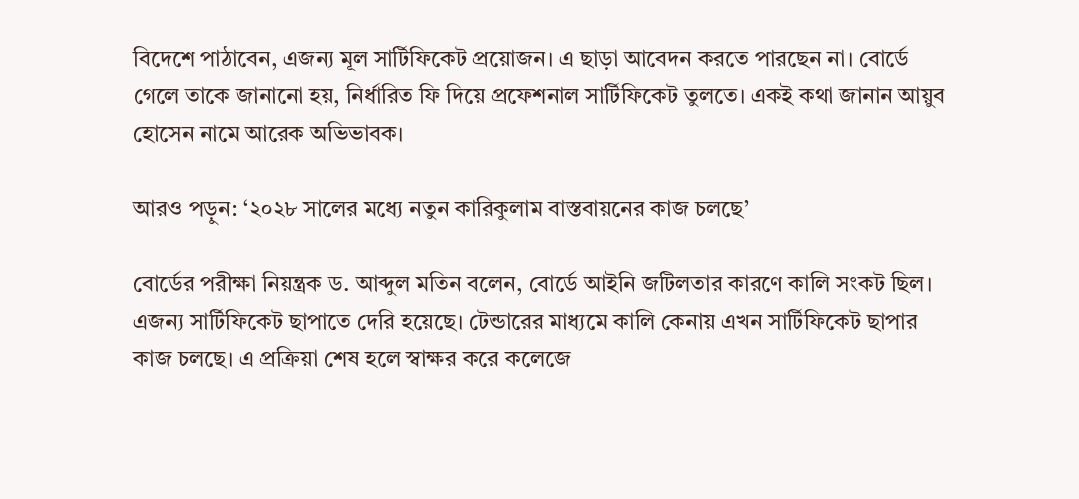বিদেশে পাঠাবেন, এজন্য মূল সার্টিফিকেট প্রয়োজন। এ ছাড়া আবেদন করতে পারছেন না। বোর্ডে গেলে তাকে জানানো হয়, নির্ধারিত ফি দিয়ে প্রফেশনাল সার্টিফিকেট তুলতে। একই কথা জানান আয়ুব হোসেন নামে আরেক অভিভাবক।

আরও পড়ুন: ‘২০২৮ সালের মধ্যে নতুন কারিকুলাম বাস্তবায়নের কাজ চলছে’

বোর্ডের পরীক্ষা নিয়ন্ত্রক ড. আব্দুল মতিন বলেন, বোর্ডে আইনি জটিলতার কারণে কালি সংকট ছিল। এজন্য সার্টিফিকেট ছাপাতে দেরি হয়েছে। টেন্ডারের মাধ্যমে কালি কেনায় এখন সার্টিফিকেট ছাপার কাজ চলছে। এ প্রক্রিয়া শেষ হলে স্বাক্ষর করে কলেজে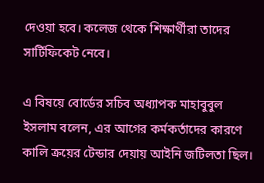দেওয়া হবে। কলেজ থেকে শিক্ষার্থীরা তাদের সার্টিফিকেট নেবে।

এ বিষয়ে বোর্ডের সচিব অধ্যাপক মাহাবুবুল ইসলাম বলেন, এর আগের কর্মকর্তাদের কারণে কালি ক্রয়ের টেন্ডার দেয়ায় আইনি জটিলতা ছিল।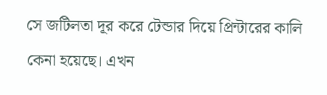সে জটিলতা দূর করে টেন্ডার দিয়ে প্রিন্টারের কালি কেনা হয়েছে। এখন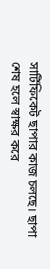সার্টিফিকেট ছাপার কাজ চলছে। ছাপা শেষ হলে স্বাক্ষর করে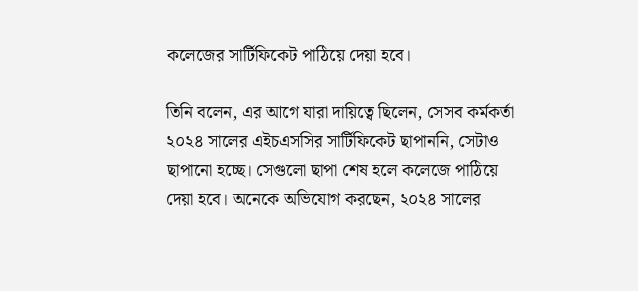কলেজের সার্টিফিকেট পাঠিয়ে দেয়া হবে।

তিনি বলেন, এর আগে যারা দায়িত্বে ছিলেন, সেসব কর্মকর্তা ২০২৪ সালের এইচএসসির সার্টিফিকেট ছাপাননি, সেটাও ছাপানো হচ্ছে। সেগুলো ছাপা শেষ হলে কলেজে পাঠিয়ে দেয়া হবে। অনেকে অভিযোগ করছেন, ২০২৪ সালের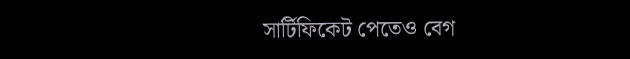সার্টিফিকেট পেতেও বেগ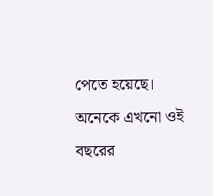পেতে হয়েছে। অনেকে এখনো ওই বছরের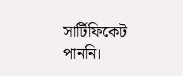সার্টিফিকেট পাননি।